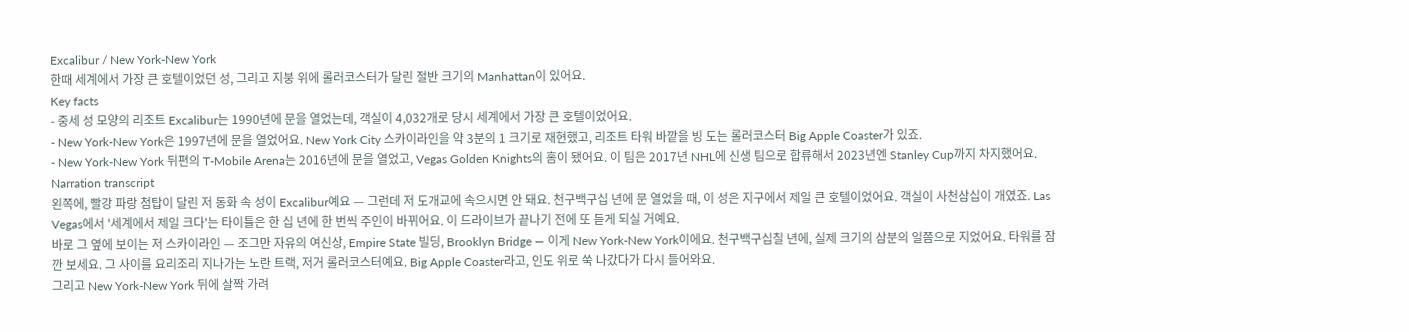Excalibur / New York-New York
한때 세계에서 가장 큰 호텔이었던 성, 그리고 지붕 위에 롤러코스터가 달린 절반 크기의 Manhattan이 있어요.
Key facts
- 중세 성 모양의 리조트 Excalibur는 1990년에 문을 열었는데, 객실이 4,032개로 당시 세계에서 가장 큰 호텔이었어요.
- New York-New York은 1997년에 문을 열었어요. New York City 스카이라인을 약 3분의 1 크기로 재현했고, 리조트 타워 바깥을 빙 도는 롤러코스터 Big Apple Coaster가 있죠.
- New York-New York 뒤편의 T-Mobile Arena는 2016년에 문을 열었고, Vegas Golden Knights의 홈이 됐어요. 이 팀은 2017년 NHL에 신생 팀으로 합류해서 2023년엔 Stanley Cup까지 차지했어요.
Narration transcript
왼쪽에, 빨강 파랑 첨탑이 달린 저 동화 속 성이 Excalibur예요 — 그런데 저 도개교에 속으시면 안 돼요. 천구백구십 년에 문 열었을 때, 이 성은 지구에서 제일 큰 호텔이었어요. 객실이 사천삼십이 개였죠. Las Vegas에서 '세계에서 제일 크다'는 타이틀은 한 십 년에 한 번씩 주인이 바뀌어요. 이 드라이브가 끝나기 전에 또 듣게 되실 거예요.
바로 그 옆에 보이는 저 스카이라인 — 조그만 자유의 여신상, Empire State 빌딩, Brooklyn Bridge — 이게 New York-New York이에요. 천구백구십칠 년에, 실제 크기의 삼분의 일쯤으로 지었어요. 타워를 잠깐 보세요. 그 사이를 요리조리 지나가는 노란 트랙, 저거 롤러코스터예요. Big Apple Coaster라고, 인도 위로 쑥 나갔다가 다시 들어와요.
그리고 New York-New York 뒤에 살짝 가려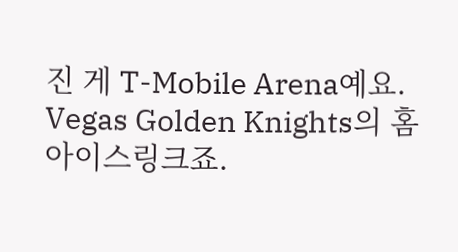진 게 T-Mobile Arena예요. Vegas Golden Knights의 홈 아이스링크죠.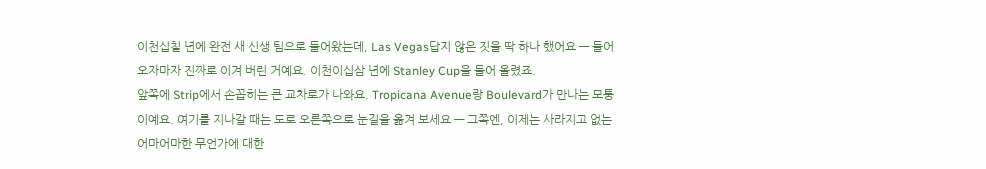이천십칠 년에 완전 새 신생 팀으로 들어왔는데, Las Vegas답지 않은 짓을 딱 하나 했어요 — 들어오자마자 진짜로 이겨 버린 거예요. 이천이십삼 년에 Stanley Cup을 들어 올렸죠.
앞쪽에 Strip에서 손꼽히는 큰 교차로가 나와요. Tropicana Avenue랑 Boulevard가 만나는 모퉁이예요. 여기를 지나갈 때는 도로 오른쪽으로 눈길을 옮겨 보세요 — 그쪽엔, 이제는 사라지고 없는 어마어마한 무언가에 대한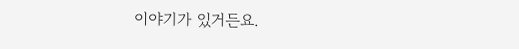이야기가 있거든요.